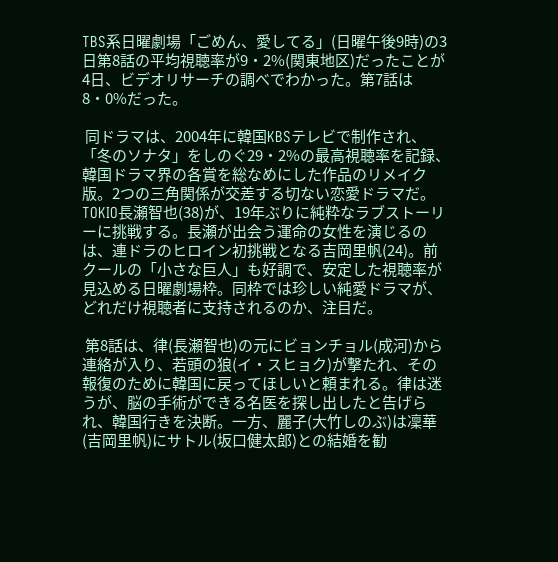TBS系日曜劇場「ごめん、愛してる」(日曜午後9時)の3日第8話の平均視聴率が9・2%(関東地区)だったことが4日、ビデオリサーチの調べでわかった。第7話は8・0%だった。

 同ドラマは、2004年に韓国KBSテレビで制作され、「冬のソナタ」をしのぐ29・2%の最高視聴率を記録、韓国ドラマ界の各賞を総なめにした作品のリメイク版。2つの三角関係が交差する切ない恋愛ドラマだ。TOKIO長瀬智也(38)が、19年ぶりに純粋なラブストーリーに挑戦する。長瀬が出会う運命の女性を演じるのは、連ドラのヒロイン初挑戦となる吉岡里帆(24)。前クールの「小さな巨人」も好調で、安定した視聴率が見込める日曜劇場枠。同枠では珍しい純愛ドラマが、どれだけ視聴者に支持されるのか、注目だ。

 第8話は、律(長瀬智也)の元にビョンチョル(成河)から連絡が入り、若頭の狼(イ・スヒョク)が撃たれ、その報復のために韓国に戻ってほしいと頼まれる。律は迷うが、脳の手術ができる名医を探し出したと告げられ、韓国行きを決断。一方、麗子(大竹しのぶ)は凜華(吉岡里帆)にサトル(坂口健太郎)との結婚を勧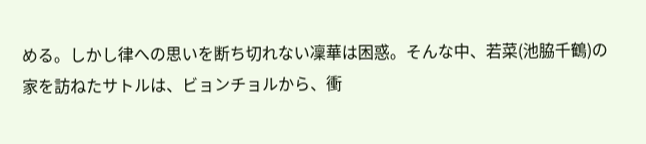める。しかし律への思いを断ち切れない凜華は困惑。そんな中、若菜(池脇千鶴)の家を訪ねたサトルは、ビョンチョルから、衝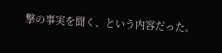撃の事実を聞く、という内容だった。